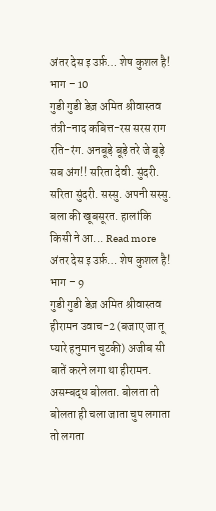अंतर देस इ उर्फ़… शेष कुशल है! भाग – 10
गुडी गुडी डेज़ अमित श्रीवास्तव तंत्री-नाद कबित्त-रस सरस राग रति-रंग. अनबूड़े बूड़े तरे जे बूड़े सब अंग!! सरिता देवी. सुंदरी. सरिता सुंदरी. सस्सु. अपनी सस्सु. बला की खूबसूरत. हालांकि किसी ने आ... Read more
अंतर देस इ उर्फ़… शेष कुशल है! भाग – 9
गुडी गुडी डेज़ अमित श्रीवास्तव हीरामन उवाच-2 (बजाए जा तू प्यारे हनुमान चुटकी) अजीब सी बातें करने लगा था हीरामन. असम्बद्ध बोलता. बोलता तो बोलता ही चला जाता चुप लगाता तो लगता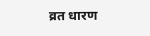व्रत धारण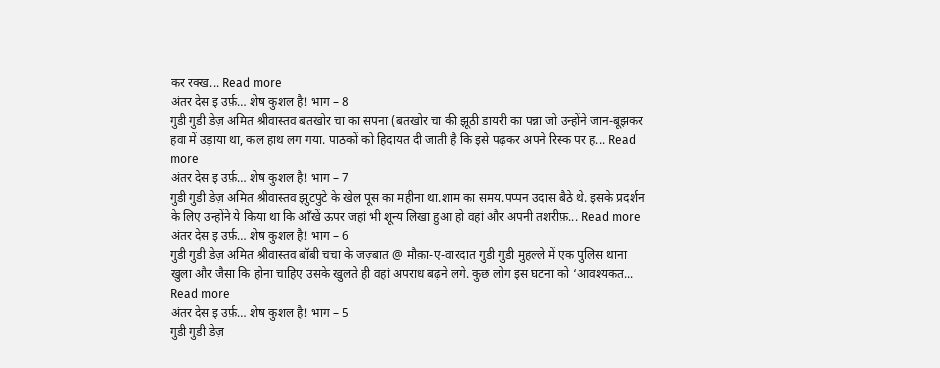कर रक्ख... Read more
अंतर देस इ उर्फ़… शेष कुशल है! भाग – 8
गुडी गुडी डेज़ अमित श्रीवास्तव बतखोर चा का सपना (बतखोर चा की झूठी डायरी का पन्ना जो उन्होंने जान-बूझकर हवा में उड़ाया था, कल हाथ लग गया. पाठकों को हिदायत दी जाती है कि इसे पढ़कर अपने रिस्क पर ह... Read more
अंतर देस इ उर्फ़… शेष कुशल है! भाग – 7
गुडी गुडी डेज़ अमित श्रीवास्तव झुटपुटे के खेल पूस का महीना था.शाम का समय.पप्पन उदास बैठे थे. इसके प्रदर्शन के लिए उन्होंने ये किया था कि आँखें ऊपर जहां भी शून्य लिखा हुआ हो वहां और अपनी तशरीफ़... Read more
अंतर देस इ उर्फ़… शेष कुशल है! भाग – 6
गुडी गुडी डेज़ अमित श्रीवास्तव बॉबी चचा के जज़्बात @ मौक़ा-ए-वारदात गुडी गुडी मुहल्ले में एक पुलिस थाना खुला और जैसा कि होना चाहिए उसके खुलते ही वहां अपराध बढ़ने लगे. कुछ लोग इस घटना को ‘आवश्यकत... Read more
अंतर देस इ उर्फ़… शेष कुशल है! भाग – 5
गुडी गुडी डेज़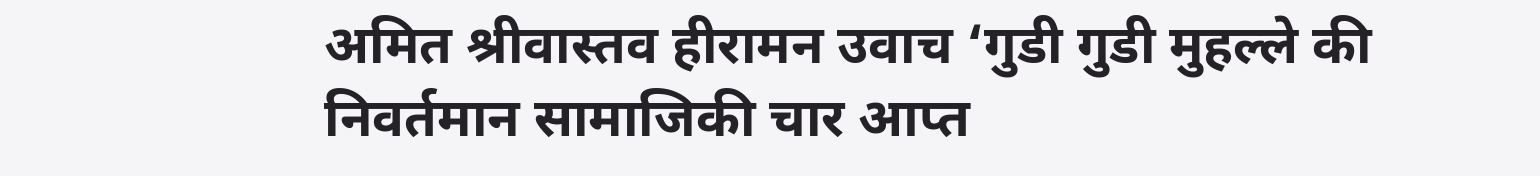अमित श्रीवास्तव हीरामन उवाच ‘गुडी गुडी मुहल्ले की निवर्तमान सामाजिकी चार आप्त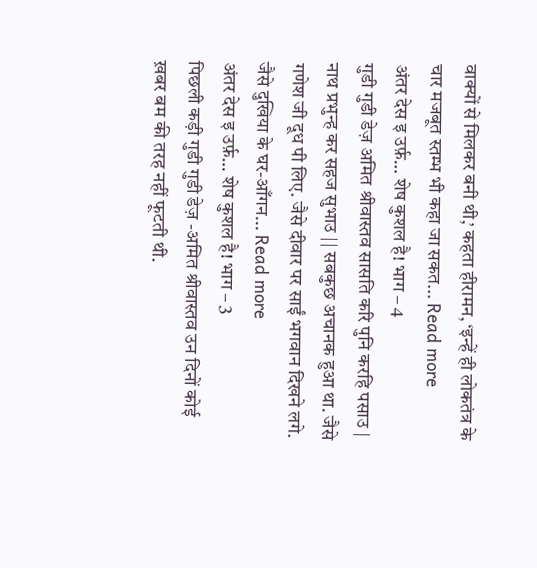वाक्यों से मिलकर बनी थी,’ कहता हीरामन, ‘इन्हें ही लोकतंत्र के चार मजबूत स्तम्भ भी कहा जा सकत... Read more
अंतर देस इ उर्फ़… शेष कुशल है! भाग – 4
गुडी गुडी डेज़ अमित श्रीवास्तव सासति करि पुनि करहि पसाउ | नाथ प्रभुन्ह कर सहज सुभाउ || सबकुछ अचानक हुआ था. जैसे गणेश जी दूध पी लिए. जैसे दीवार पर साईं भगवान दिखने लगे. जैसे दुखिया के घर-आँगन... Read more
अंतर देस इ उर्फ़… शेष कुशल है! भाग – 3
पिछली कड़ी गुडी गुडी डेज़ -अमित श्रीवास्तव उन दिनों कोई ख़बर बम की तरह नहीं फूटती थी.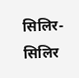सिलिर-सिलिर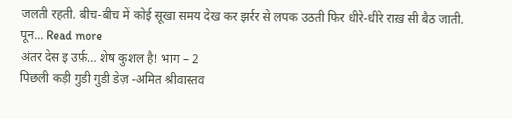जलती रहती. बीच-बीच में कोई सूखा समय देख कर झर्रर से लपक उठती फिर धीरे-धीरे राख़ सी बैठ जाती. पून... Read more
अंतर देस इ उर्फ़… शेष कुशल है! भाग – 2
पिछली कड़ी गुडी गुडी डेज़ -अमित श्रीवास्तव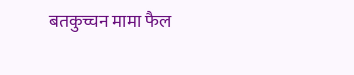बतकुच्चन मामा फैल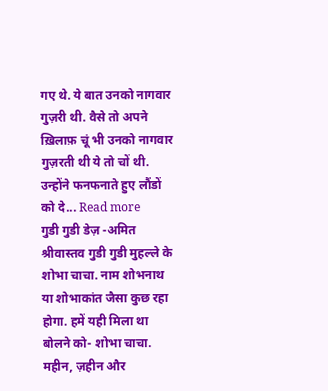गए थे. ये बात उनको नागवार गुज़री थी. वैसे तो अपने ख़िलाफ़ चूं भी उनको नागवार गुज़रती थी ये तो चों थी. उन्होंने फनफनाते हुए लौंडों को दे... Read more
गुडी गुडी डेज़ -अमित श्रीवास्तव गुडी गुडी मुहल्ले के शोभा चाचा. नाम शोभनाथ या शोभाकांत जैसा कुछ रहा होगा. हमें यही मिला था बोलने को- शोभा चाचा. महीन, ज़हीन और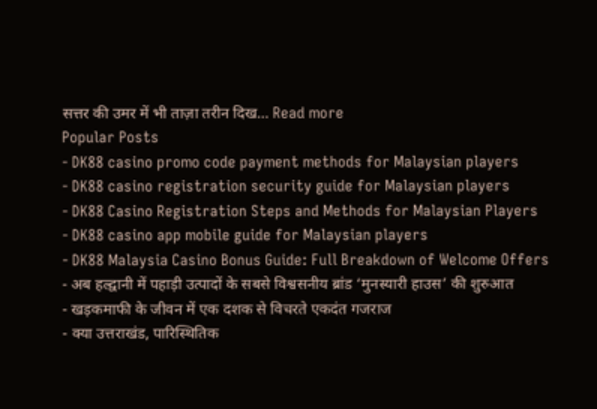सत्तर की उमर में भी ताज़ा तरीन दिख... Read more
Popular Posts
- DK88 casino promo code payment methods for Malaysian players
- DK88 casino registration security guide for Malaysian players
- DK88 Casino Registration Steps and Methods for Malaysian Players
- DK88 casino app mobile guide for Malaysian players
- DK88 Malaysia Casino Bonus Guide: Full Breakdown of Welcome Offers
- अब हल्द्वानी में पहाड़ी उत्पादों के सबसे विश्वसनीय ब्रांड ‘मुनस्यारी हाउस’ की शुरुआत
- खड़कमाफी के जीवन में एक दशक से विचरते एकदंत गजराज
- क्या उत्तराखंड, पारिस्थितिक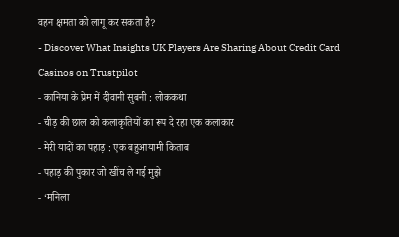वहन क्षमता को लागू कर सकता है?
- Discover What Insights UK Players Are Sharing About Credit Card Casinos on Trustpilot
- कानिया के प्रेम में दीवानी सुबनी : लोककथा
- चीड़ की छाल को कलाकृतियों का रूप दे रहा एक कलाकार
- मेरी यादों का पहाड़ : एक बहुआयामी किताब
- पहाड़ की पुकार जो खींच ले गई मुझे
- ‘मनिला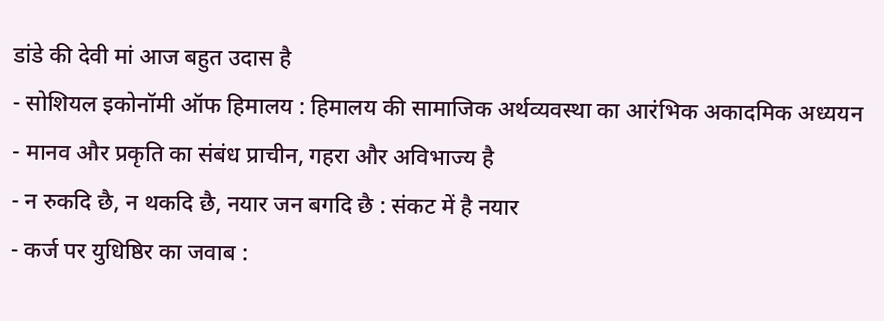डांडे की देवी मां आज बहुत उदास है
- सोशियल इकोनॉमी ऑफ हिमालय : हिमालय की सामाजिक अर्थव्यवस्था का आरंभिक अकादमिक अध्ययन
- मानव और प्रकृति का संबंध प्राचीन, गहरा और अविभाज्य है
- न रुकदि छै, न थकदि छै, नयार जन बगदि छै : संकट में है नयार
- कर्ज पर युधिष्ठिर का जवाब :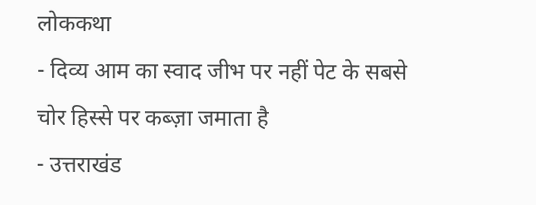लोककथा
- दिव्य आम का स्वाद जीभ पर नहीं पेट के सबसे चोर हिस्से पर कब्ज़ा जमाता है
- उत्तराखंड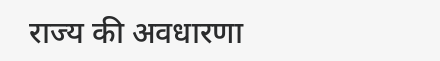राज्य की अवधारणा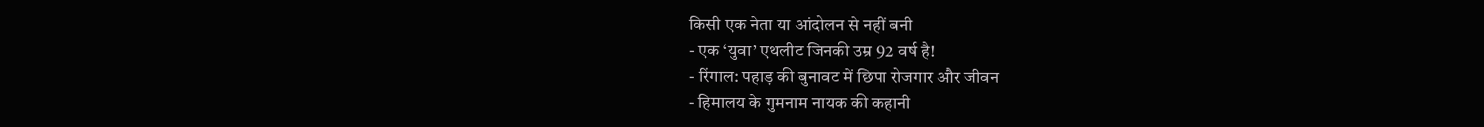किसी एक नेता या आंदोलन से नहीं बनी
- एक ‘युवा’ एथलीट जिनकी उम्र 92 वर्ष है!
- रिंगाल: पहाड़ की बुनावट में छिपा रोजगार और जीवन
- हिमालय के गुमनाम नायक की कहानी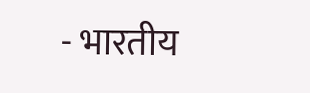- भारतीय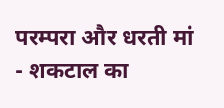परम्परा और धरती मां
- शकटाल का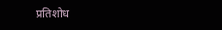प्रतिशोध